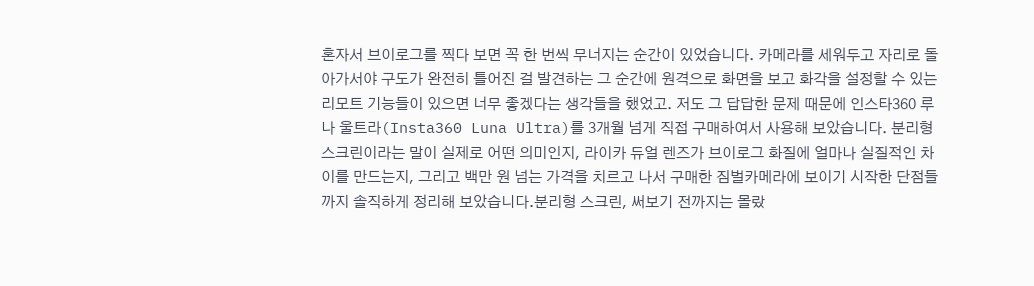혼자서 브이로그를 찍다 보면 꼭 한 번씩 무너지는 순간이 있었습니다. 카메라를 세워두고 자리로 돌아가서야 구도가 완전히 틀어진 걸 발견하는 그 순간에 원격으로 화면을 보고 화각을 설정할 수 있는 리모트 기능들이 있으면 너무 좋겠다는 생각들을 했었고. 저도 그 답답한 문제 때문에 인스타360 루나 울트라(Insta360 Luna Ultra)를 3개월 넘게 직접 구매하여서 사용해 보았습니다. 분리형 스크린이라는 말이 실제로 어떤 의미인지, 라이카 듀얼 렌즈가 브이로그 화질에 얼마나 실질적인 차이를 만드는지, 그리고 백만 원 넘는 가격을 치르고 나서 구매한 짐벌카메라에 보이기 시작한 단점들까지 솔직하게 정리해 보았습니다.분리형 스크린, 써보기 전까지는 몰랐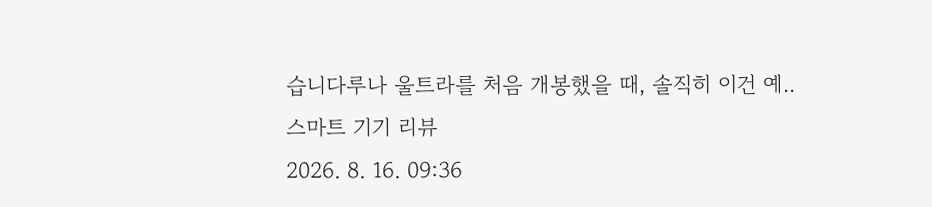습니다루나 울트라를 처음 개봉했을 때, 솔직히 이건 예..
스마트 기기 리뷰
2026. 8. 16. 09:36